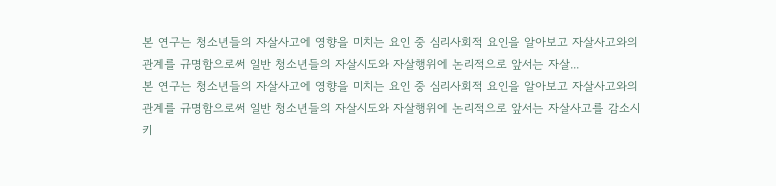본 연구는 청소년들의 자살사고에 영향을 미치는 요인 중 심리사회적 요인을 알아보고 자살사고와의 관계를 규명함으로써 일반 청소년들의 자살시도와 자살행위에 논리적으로 앞서는 자살...
본 연구는 청소년들의 자살사고에 영향을 미치는 요인 중 심리사회적 요인을 알아보고 자살사고와의 관계를 규명함으로써 일반 청소년들의 자살시도와 자살행위에 논리적으로 앞서는 자살사고를 감소시키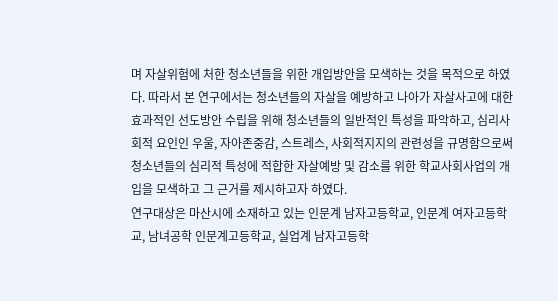며 자살위험에 처한 청소년들을 위한 개입방안을 모색하는 것을 목적으로 하였다. 따라서 본 연구에서는 청소년들의 자살을 예방하고 나아가 자살사고에 대한 효과적인 선도방안 수립을 위해 청소년들의 일반적인 특성을 파악하고, 심리사회적 요인인 우울, 자아존중감, 스트레스, 사회적지지의 관련성을 규명함으로써 청소년들의 심리적 특성에 적합한 자살예방 및 감소를 위한 학교사회사업의 개입을 모색하고 그 근거를 제시하고자 하였다.
연구대상은 마산시에 소재하고 있는 인문계 남자고등학교, 인문계 여자고등학교, 남녀공학 인문계고등학교, 실업계 남자고등학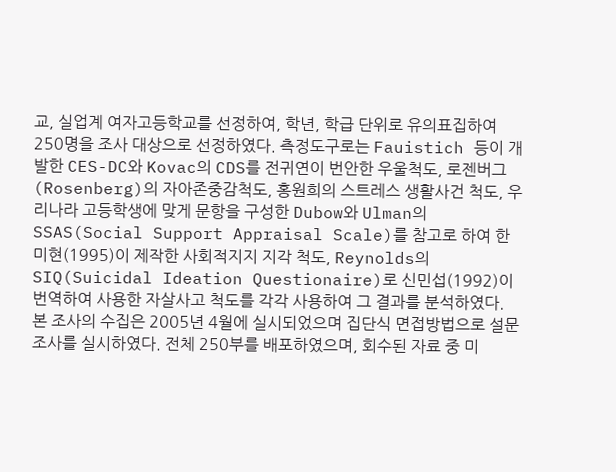교, 실업계 여자고등학교를 선정하여, 학년, 학급 단위로 유의표집하여 250명을 조사 대상으로 선정하였다. 측정도구로는 Fauistich 등이 개발한 CES-DC와 Kovac의 CDS를 전귀연이 번안한 우울척도, 로젠버그(Rosenberg)의 자아존중감척도, 홍원희의 스트레스 생활사건 척도, 우리나라 고등학생에 맞게 문항을 구성한 Dubow와 Ulman의 SSAS(Social Support Appraisal Scale)를 참고로 하여 한미현(1995)이 제작한 사회적지지 지각 척도, Reynolds의 SIQ(Suicidal Ideation Questionaire)로 신민섭(1992)이 번역하여 사용한 자살사고 척도를 각각 사용하여 그 결과를 분석하였다.
본 조사의 수집은 2005년 4월에 실시되었으며 집단식 면접방법으로 설문조사를 실시하였다. 전체 250부를 배포하였으며, 회수된 자료 중 미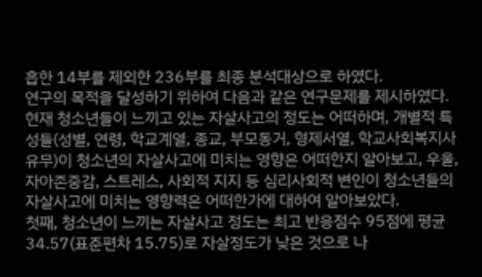흡한 14부를 제외한 236부를 최종 분석대상으로 하였다.
연구의 목적을 달성하기 위하여 다음과 같은 연구문제를 제시하였다.
현재 청소년들이 느끼고 있는 자살사고의 정도는 어떠하며, 개별적 특성들(성별, 연령, 학교계열, 종교, 부모동거, 형제서열, 학교사회복지사 유무)이 청소년의 자살사고에 미치는 영향은 어떠한지 알아보고, 우울, 자아존중감, 스트레스, 사회적 지지 등 심리사회적 변인이 청소년들의 자살사고에 미치는 영향력은 어떠한가에 대하여 알아보았다.
첫째, 청소년이 느끼는 자살사고 정도는 최고 반응점수 95점에 평균 34.57(표준편차 15.75)로 자살정도가 낮은 것으로 나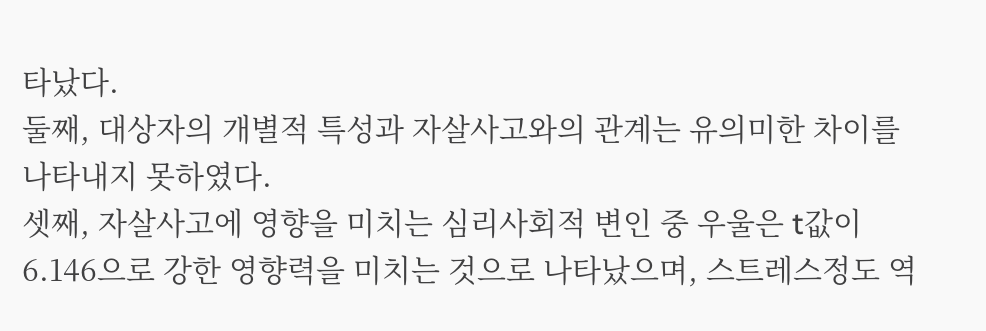타났다.
둘째, 대상자의 개별적 특성과 자살사고와의 관계는 유의미한 차이를 나타내지 못하였다.
셋째, 자살사고에 영향을 미치는 심리사회적 변인 중 우울은 t값이 6.146으로 강한 영향력을 미치는 것으로 나타났으며, 스트레스정도 역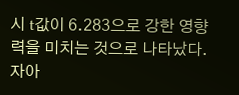시 t값이 6.283으로 강한 영향력을 미치는 것으로 나타났다. 자아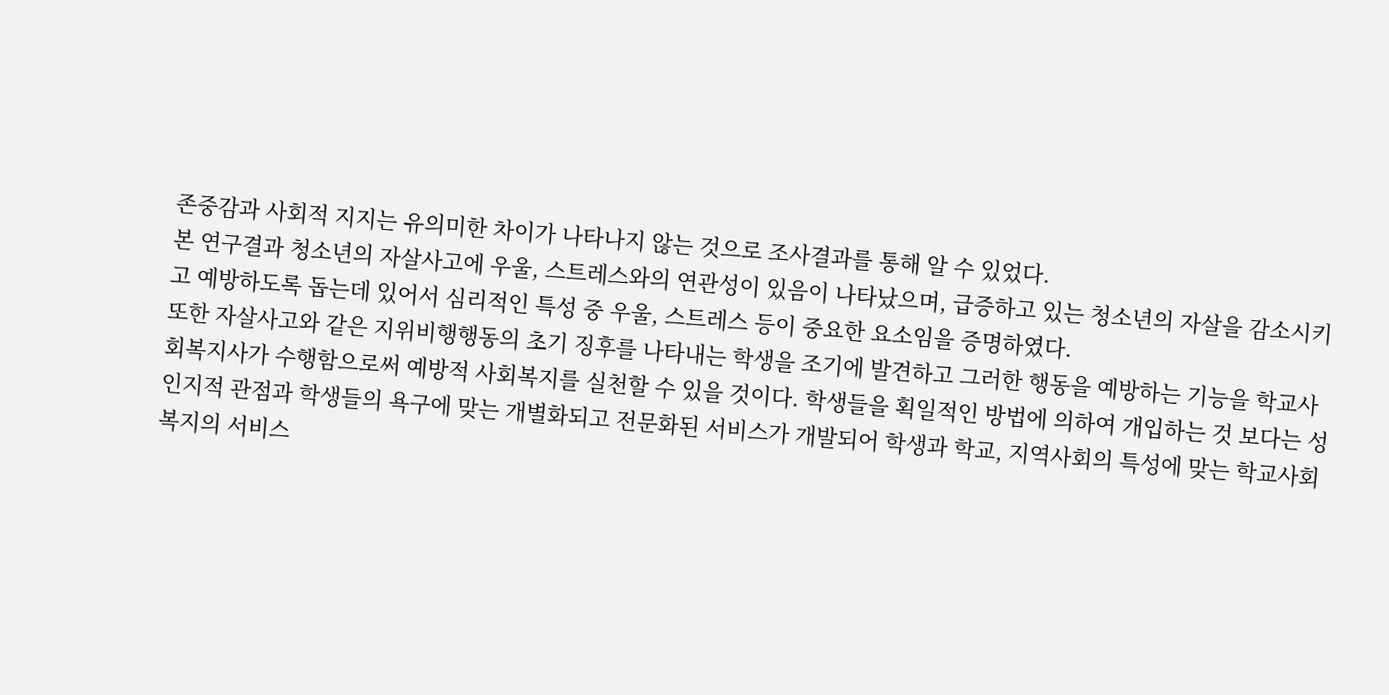존중감과 사회적 지지는 유의미한 차이가 나타나지 않는 것으로 조사결과를 통해 알 수 있었다.
본 연구결과 청소년의 자살사고에 우울, 스트레스와의 연관성이 있음이 나타났으며, 급증하고 있는 청소년의 자살을 감소시키고 예방하도록 돕는데 있어서 심리적인 특성 중 우울, 스트레스 등이 중요한 요소임을 증명하였다.
또한 자살사고와 같은 지위비행행동의 초기 징후를 나타내는 학생을 조기에 발견하고 그러한 행동을 예방하는 기능을 학교사회복지사가 수행함으로써 예방적 사회복지를 실천할 수 있을 것이다. 학생들을 획일적인 방법에 의하여 개입하는 것 보다는 성인지적 관점과 학생들의 욕구에 맞는 개별화되고 전문화된 서비스가 개발되어 학생과 학교, 지역사회의 특성에 맞는 학교사회복지의 서비스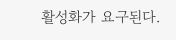활성화가 요구된다.